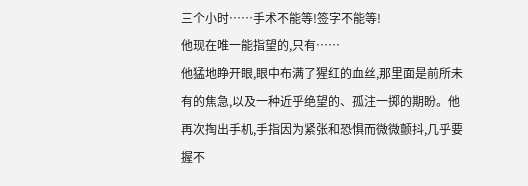三个小时……手术不能等!签字不能等!
他现在唯一能指望的,只有……
他猛地睁开眼,眼中布满了猩红的血丝,那里面是前所未有的焦急,以及一种近乎绝望的、孤注一掷的期盼。他再次掏出手机,手指因为紧张和恐惧而微微颤抖,几乎要握不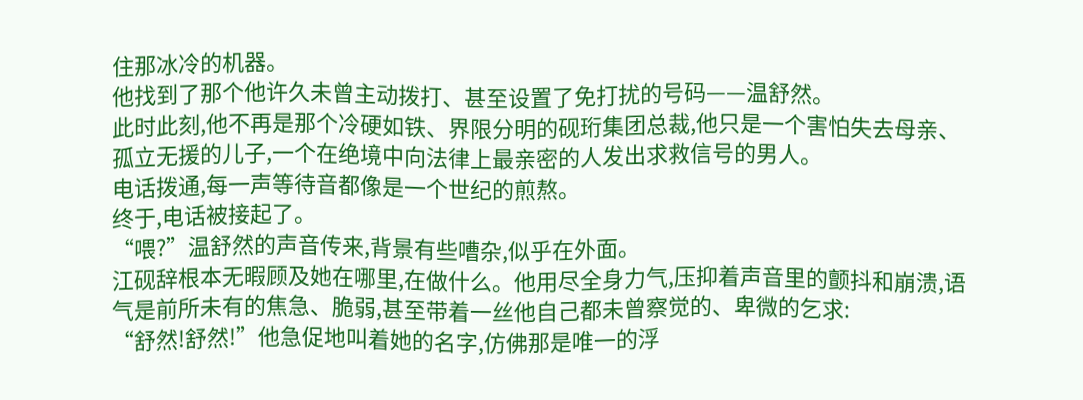住那冰冷的机器。
他找到了那个他许久未曾主动拨打、甚至设置了免打扰的号码——温舒然。
此时此刻,他不再是那个冷硬如铁、界限分明的砚珩集团总裁,他只是一个害怕失去母亲、孤立无援的儿子,一个在绝境中向法律上最亲密的人发出求救信号的男人。
电话拨通,每一声等待音都像是一个世纪的煎熬。
终于,电话被接起了。
“喂?”温舒然的声音传来,背景有些嘈杂,似乎在外面。
江砚辞根本无暇顾及她在哪里,在做什么。他用尽全身力气,压抑着声音里的颤抖和崩溃,语气是前所未有的焦急、脆弱,甚至带着一丝他自己都未曾察觉的、卑微的乞求:
“舒然!舒然!”他急促地叫着她的名字,仿佛那是唯一的浮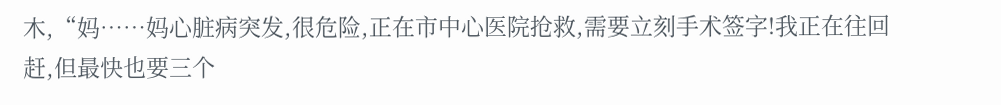木,“妈……妈心脏病突发,很危险,正在市中心医院抢救,需要立刻手术签字!我正在往回赶,但最快也要三个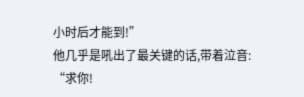小时后才能到!”
他几乎是吼出了最关键的话,带着泣音:
“求你!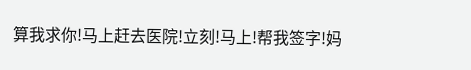算我求你!马上赶去医院!立刻!马上!帮我签字!妈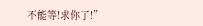不能等!求你了!”